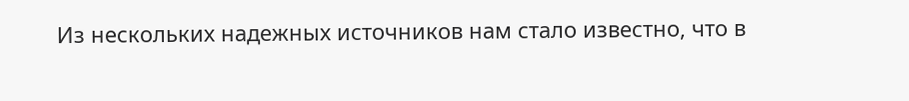Из нескольких надежных источников нам стало известно, что в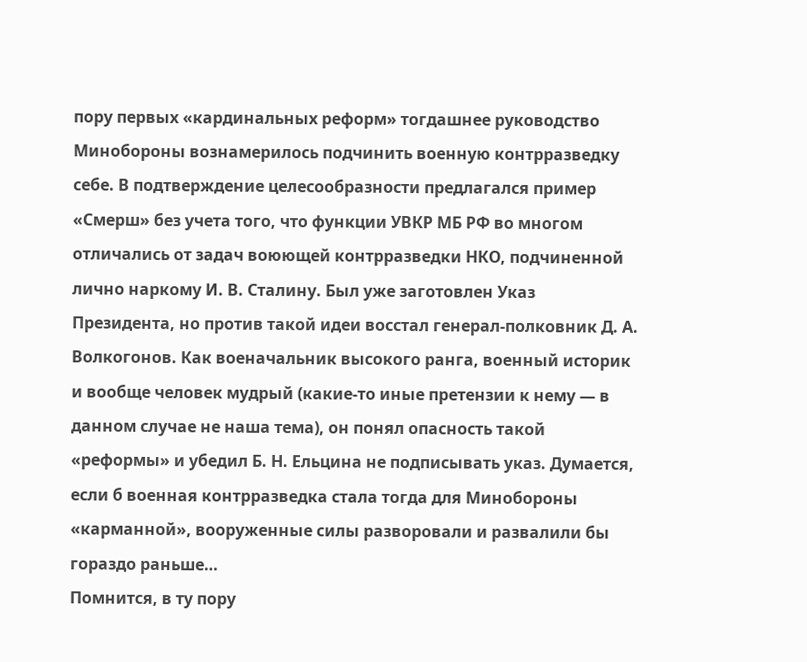пору первых «кардинальных реформ» тогдашнее руководство Минобороны вознамерилось подчинить военную контрразведку себе. В подтверждение целесообразности предлагался пример «Смерш» без учета того, что функции УВКР МБ РФ во многом отличались от задач воюющей контрразведки НКО, подчиненной лично наркому И. В. Сталину. Был уже заготовлен Указ Президента, но против такой идеи восстал генерал-полковник Д. А. Волкогонов. Как военачальник высокого ранга, военный историк и вообще человек мудрый (какие-то иные претензии к нему — в данном случае не наша тема), он понял опасность такой «реформы» и убедил Б. Н. Ельцина не подписывать указ. Думается, если б военная контрразведка стала тогда для Минобороны «карманной», вооруженные силы разворовали и развалили бы гораздо раньше…
Помнится, в ту пору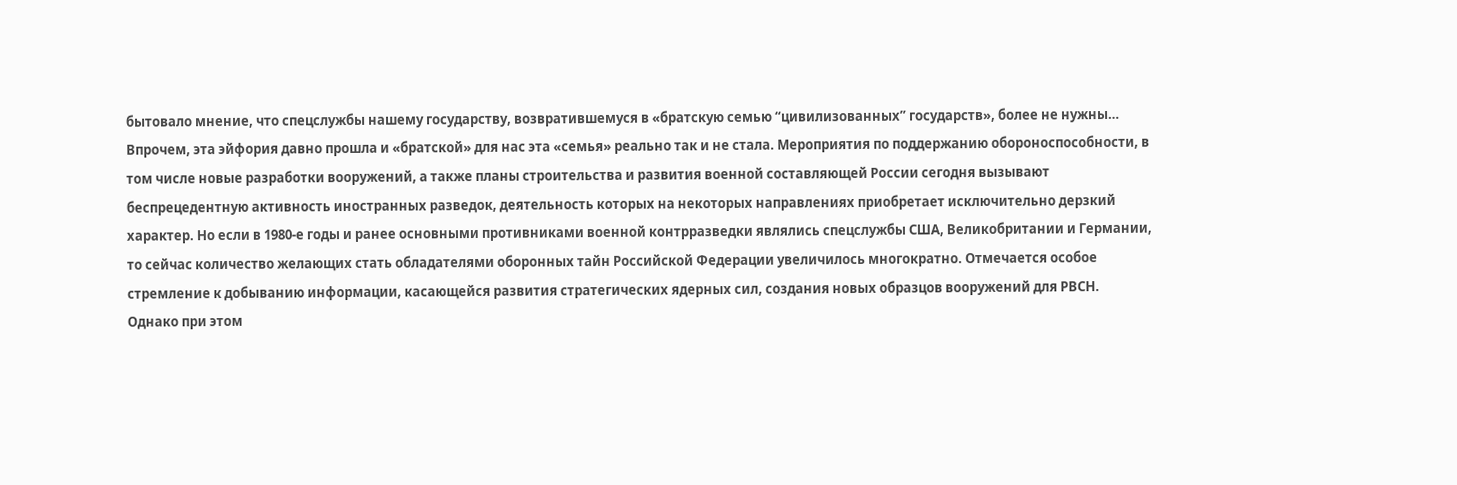бытовало мнение, что спецслужбы нашему государству, возвратившемуся в «братскую семью “цивилизованных” государств», более не нужны… Впрочем, эта эйфория давно прошла и «братской» для нас эта «семья» реально так и не стала. Мероприятия по поддержанию обороноспособности, в том числе новые разработки вооружений, а также планы строительства и развития военной составляющей России сегодня вызывают беспрецедентную активность иностранных разведок, деятельность которых на некоторых направлениях приобретает исключительно дерзкий характер. Но если в 1980-е годы и ранее основными противниками военной контрразведки являлись спецслужбы США, Великобритании и Германии, то сейчас количество желающих стать обладателями оборонных тайн Российской Федерации увеличилось многократно. Отмечается особое стремление к добыванию информации, касающейся развития стратегических ядерных сил, создания новых образцов вооружений для РВСН.
Однако при этом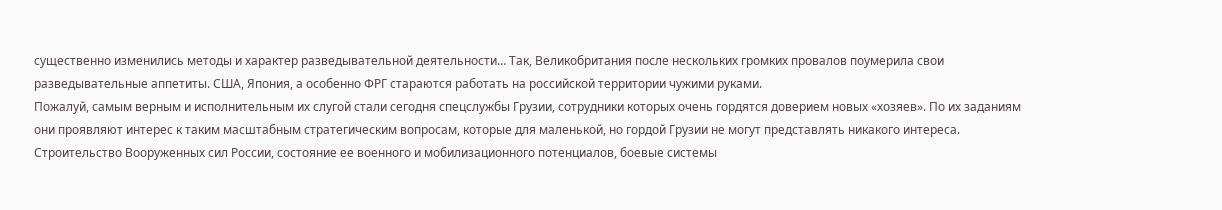существенно изменились методы и характер разведывательной деятельности… Так, Великобритания после нескольких громких провалов поумерила свои разведывательные аппетиты. США, Япония, а особенно ФРГ стараются работать на российской территории чужими руками.
Пожалуй, самым верным и исполнительным их слугой стали сегодня спецслужбы Грузии, сотрудники которых очень гордятся доверием новых «хозяев». По их заданиям они проявляют интерес к таким масштабным стратегическим вопросам, которые для маленькой, но гордой Грузии не могут представлять никакого интереса. Строительство Вооруженных сил России, состояние ее военного и мобилизационного потенциалов, боевые системы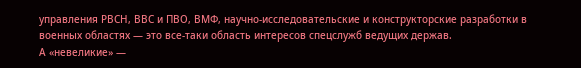управления РВСН, ВВС и ПВО, ВМФ, научно-исследовательские и конструкторские разработки в военных областях — это все-таки область интересов спецслужб ведущих держав.
А «невеликие» —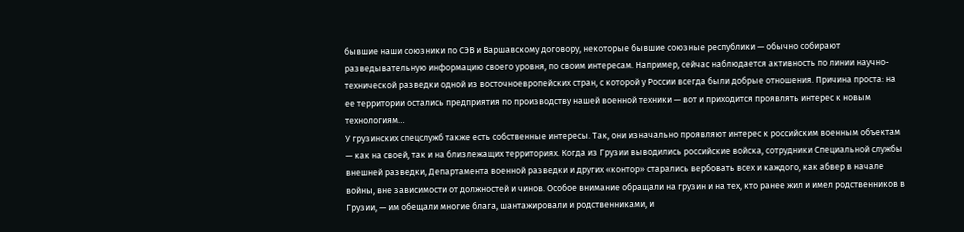бывшие наши союзники по СЭВ и Варшавскому договору, некоторые бывшие союзные республики — обычно собирают разведывательную информацию своего уровня, по своим интересам. Например, сейчас наблюдается активность по линии научно-технической разведки одной из восточноевропейских стран, с которой у России всегда были добрые отношения. Причина проста: на ее территории остались предприятия по производству нашей военной техники — вот и приходится проявлять интерес к новым технологиям…
У грузинских спецслужб также есть собственные интересы. Так, они изначально проявляют интерес к российским военным объектам — как на своей, так и на близлежащих территориях. Когда из Грузии выводились российские войска, сотрудники Специальной службы внешней разведки, Департамента военной разведки и других «контор» старались вербовать всех и каждого, как абвер в начале войны, вне зависимости от должностей и чинов. Особое внимание обращали на грузин и на тех, кто ранее жил и имел родственников в Грузии, — им обещали многие блага, шантажировали и родственниками, и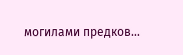могилами предков…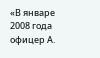«В январе 2008 года офицер А.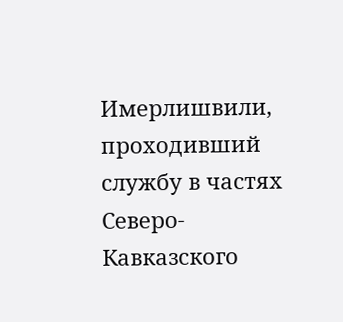Имерлишвили, проходивший службу в частях Северо-Кавказского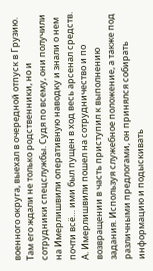военного округа, выехал в очередной отпуск в Грузию. Там его ждали не только родственники, но и сотрудники спецслужбы. Судя по всему, они получили на Имерлишвили оперативную наводку и знали о нем почти всё… ими был пущен в ход весь арсенал средств. А. Имерлишвили пошел на сотрудничество и по возвращении в часть приступил к выполнению задания. Используя служебное положение, а также под различными предлогами, он принялся собирать информацию и подыскивать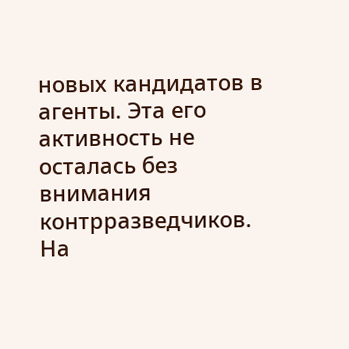новых кандидатов в агенты. Эта его активность не осталась без внимания контрразведчиков. На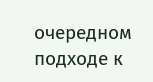очередном подходе к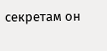секретам он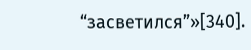“засветился”»[340].